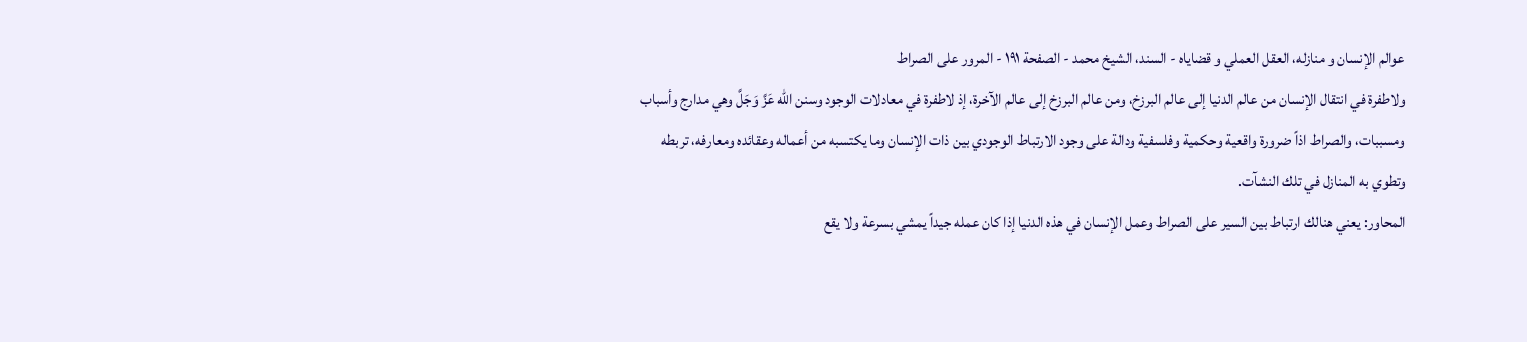عوالم الإنسان و منازله، العقل العملي و قضاياه - السند، الشيخ محمد - الصفحة ١٩١ - المرور على الصراط
ولاطفرة في انتقال الإنسان من عالم الدنيا إلى عالم البرزخ، ومن عالم البرزخ إلى عالم الآخرة، إذ لاطفرة في معادلات الوجود وسنن الله عَزَّ وَجَلَّ وهي مدارج وأسباب ومسببات، والصراط اذاً ضرورة واقعية وحكمية وفلسفية ودالة على وجود الارتباط الوجودي بين ذات الإنسان وما يكتسبه من أعماله وعقائده ومعارفه، تربطه وتطوي به المنازل في تلك النشآت.
المحاور: يعني هنالك ارتباط بين السير على الصراط وعمل الإنسان في هذه الدنيا إذا كان عمله جيداً يمشي بسرعة ولا يقع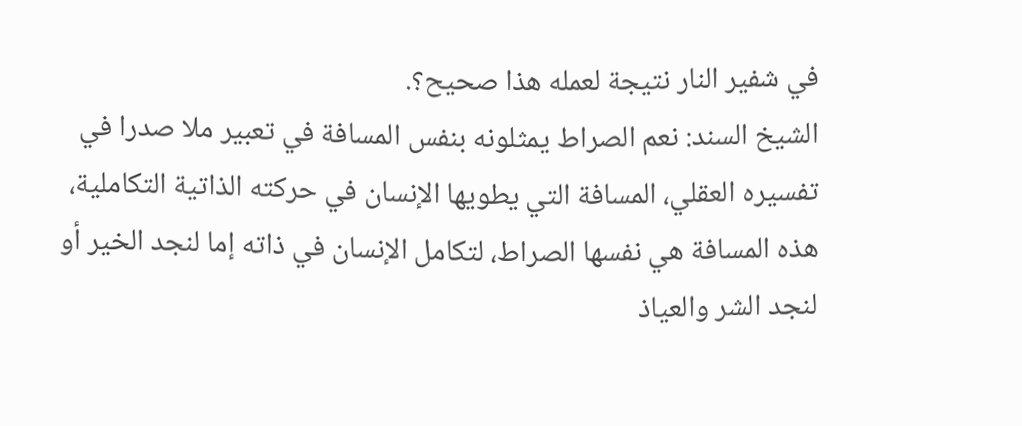في شفير النار نتيجة لعمله هذا صحيح؟.
الشيخ السند: نعم الصراط يمثلونه بنفس المسافة في تعبير ملا صدرا في تفسيره العقلي، المسافة التي يطويها الإنسان في حركته الذاتية التكاملية، هذه المسافة هي نفسها الصراط، لتكامل الإنسان في ذاته إما لنجد الخير أو لنجد الشر والعياذ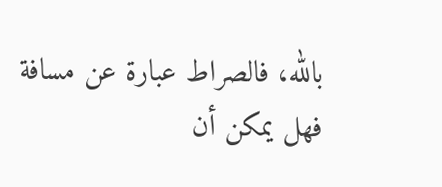بالله، فالصراط عبارة عن مسافة فهل يمكن أن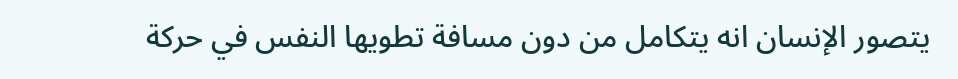يتصور الإنسان انه يتكامل من دون مسافة تطويها النفس في حركة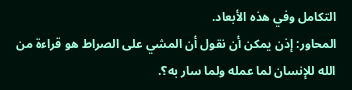التكامل وفي هذه الأبعاد.
المحاور: إذن يمكن أن نقول أن المشي على الصراط هو قراءة من الله للإنسان لما عمله ولما سار به؟.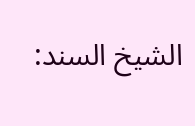الشيخ السند: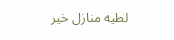لطيه منازل خير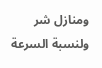ومنازل شر ولنسبة السرعة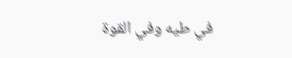في طيه وفي القوة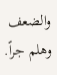والضعف وهلم جراً.